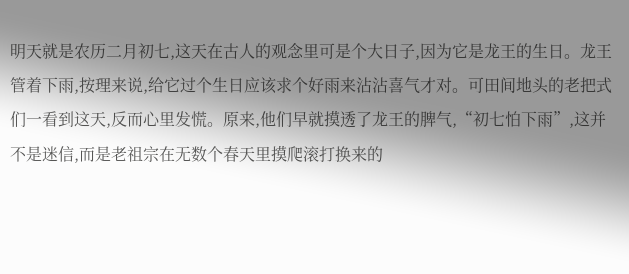明天就是农历二月初七,这天在古人的观念里可是个大日子,因为它是龙王的生日。龙王管着下雨,按理来说,给它过个生日应该求个好雨来沾沾喜气才对。可田间地头的老把式们一看到这天,反而心里发慌。原来,他们早就摸透了龙王的脾气,“初七怕下雨”,这并不是迷信,而是老祖宗在无数个春天里摸爬滚打换来的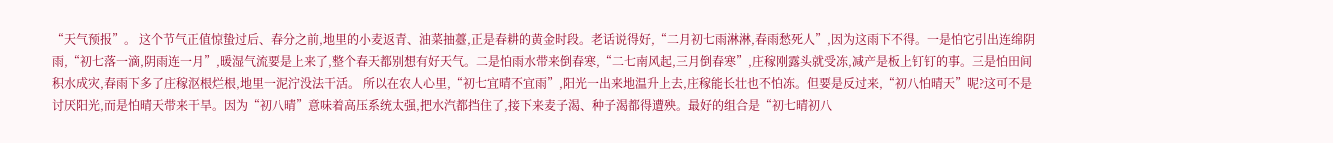“天气预报”。 这个节气正值惊蛰过后、春分之前,地里的小麦返青、油菜抽薹,正是春耕的黄金时段。老话说得好,“二月初七雨淋淋,春雨愁死人”,因为这雨下不得。一是怕它引出连绵阴雨,“初七落一滴,阴雨连一月”,暖湿气流要是上来了,整个春天都别想有好天气。二是怕雨水带来倒春寒,“二七南风起,三月倒春寒”,庄稼刚露头就受冻,减产是板上钉钉的事。三是怕田间积水成灾,春雨下多了庄稼沤根烂根,地里一泥泞没法干活。 所以在农人心里,“初七宜晴不宜雨”,阳光一出来地温升上去,庄稼能长壮也不怕冻。但要是反过来,“初八怕晴天”呢?这可不是讨厌阳光,而是怕晴天带来干旱。因为“初八晴”意味着高压系统太强,把水汽都挡住了,接下来麦子渴、种子渴都得遭殃。最好的组合是“初七晴初八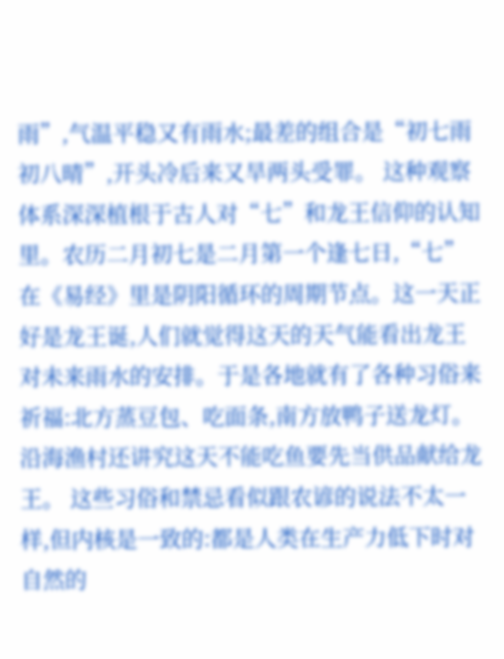雨”,气温平稳又有雨水;最差的组合是“初七雨初八晴”,开头冷后来又旱两头受罪。 这种观察体系深深植根于古人对“七”和龙王信仰的认知里。农历二月初七是二月第一个逢七日,“七”在《易经》里是阴阳循环的周期节点。这一天正好是龙王诞,人们就觉得这天的天气能看出龙王对未来雨水的安排。于是各地就有了各种习俗来祈福:北方蒸豆包、吃面条,南方放鸭子送龙灯。沿海渔村还讲究这天不能吃鱼要先当供品献给龙王。 这些习俗和禁忌看似跟农谚的说法不太一样,但内核是一致的:都是人类在生产力低下时对自然的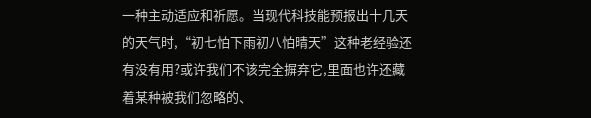一种主动适应和祈愿。当现代科技能预报出十几天的天气时,“初七怕下雨初八怕晴天”这种老经验还有没有用?或许我们不该完全摒弃它,里面也许还藏着某种被我们忽略的、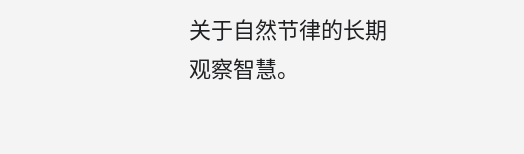关于自然节律的长期观察智慧。